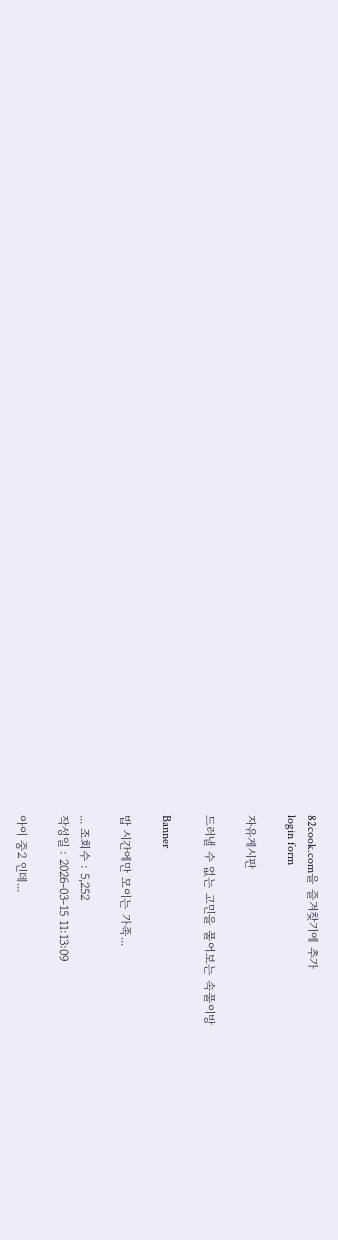82cook.com을 즐겨찾기에 추가
login form

자유게시판

드러낼 수 없는 고민을 풀어보는 속풀이방

Banner

밥 시간에만 모이는 가족...

... 조회수 : 5,252
작성일 : 2026-03-15 11:13:09

아이 중2 인데...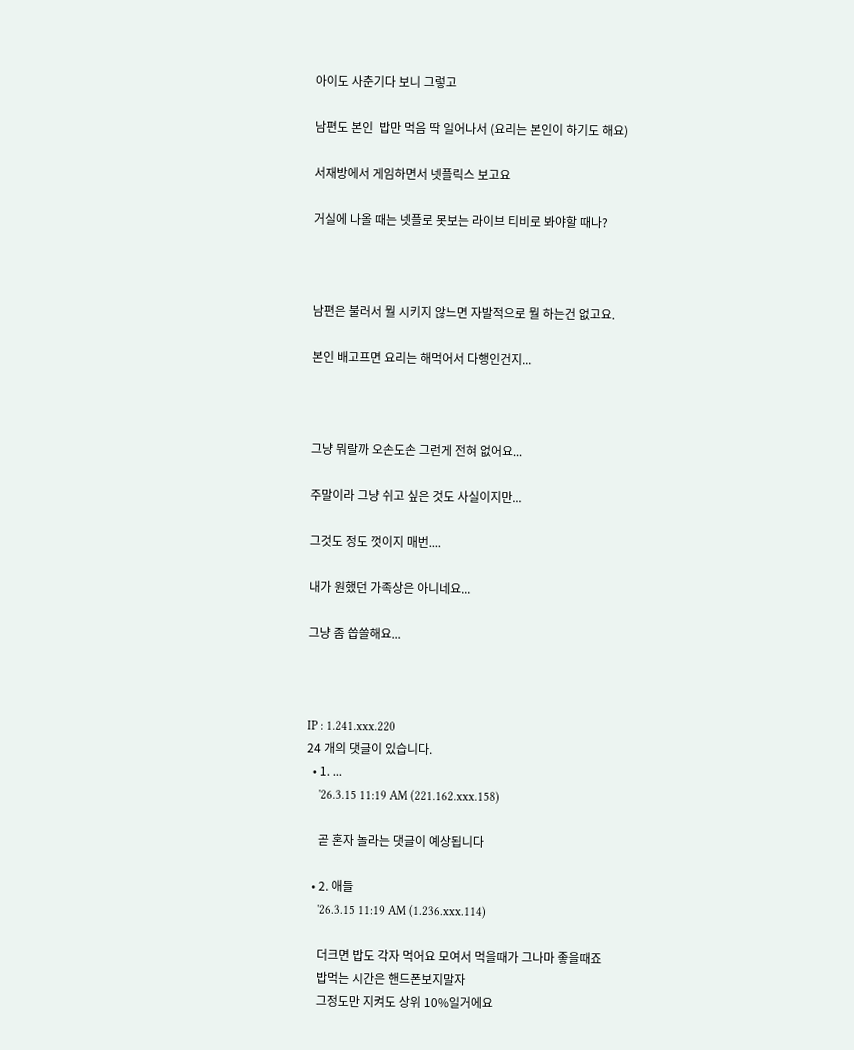아이도 사춘기다 보니 그렇고

남편도 본인  밥만 먹음 딱 일어나서 (요리는 본인이 하기도 해요)

서재방에서 게임하면서 넷플릭스 보고요

거실에 나올 때는 넷플로 못보는 라이브 티비로 봐야할 때나?



남편은 불러서 뭘 시키지 않느면 자발적으로 뭘 하는건 없고요.

본인 배고프면 요리는 해먹어서 다행인건지...



그냥 뭐랄까 오손도손 그런게 전혀 없어요...

주말이라 그냥 쉬고 싶은 것도 사실이지만...

그것도 정도 껏이지 매번....

내가 원했던 가족상은 아니네요...

그냥 좀 씁쓸해요...



IP : 1.241.xxx.220
24 개의 댓글이 있습니다.
  • 1. ...
    '26.3.15 11:19 AM (221.162.xxx.158)

    곧 혼자 놀라는 댓글이 예상됩니다

  • 2. 애들
    '26.3.15 11:19 AM (1.236.xxx.114)

    더크면 밥도 각자 먹어요 모여서 먹을때가 그나마 좋을때죠
    밥먹는 시간은 핸드폰보지말자
    그정도만 지켜도 상위 10%일거에요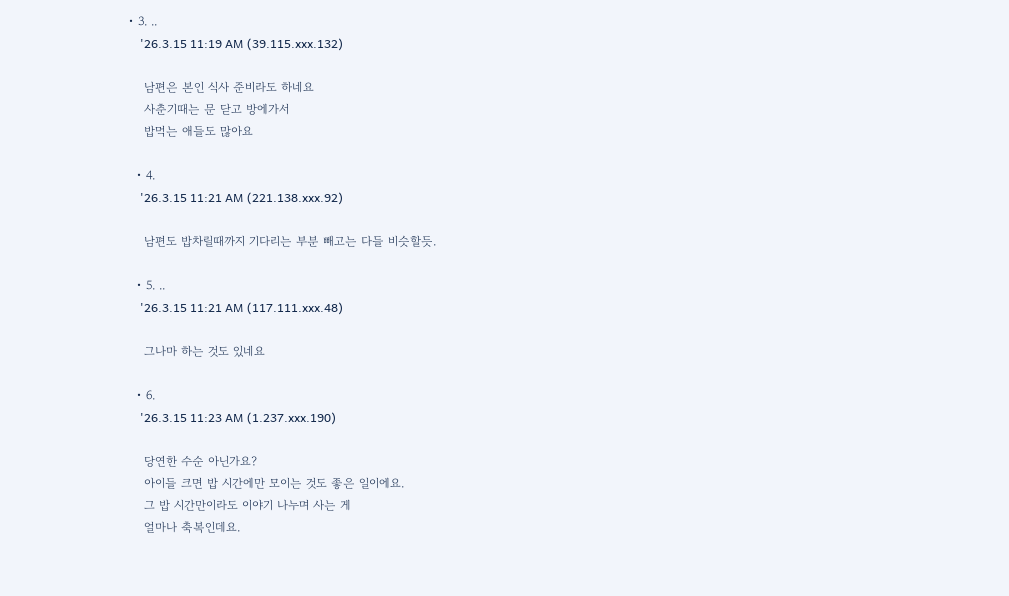• 3. ..
    '26.3.15 11:19 AM (39.115.xxx.132)

    남편은 본인 식사 준비라도 하네요
    사춘기때는 문 닫고 방에가서
    밥먹는 애들도 많아요

  • 4.
    '26.3.15 11:21 AM (221.138.xxx.92)

    남편도 밥차릴때까지 기다리는 부분 빼고는 다들 비슷할듯.

  • 5. ..
    '26.3.15 11:21 AM (117.111.xxx.48)

    그나마 하는 것도 있네요

  • 6.
    '26.3.15 11:23 AM (1.237.xxx.190)

    당연한 수순 아닌가요?
    아이들 크면 밥 시간에만 모이는 것도 좋은 일이에요.
    그 밥 시간만이라도 이야기 나누며 사는 게
    얼마나 축복인데요.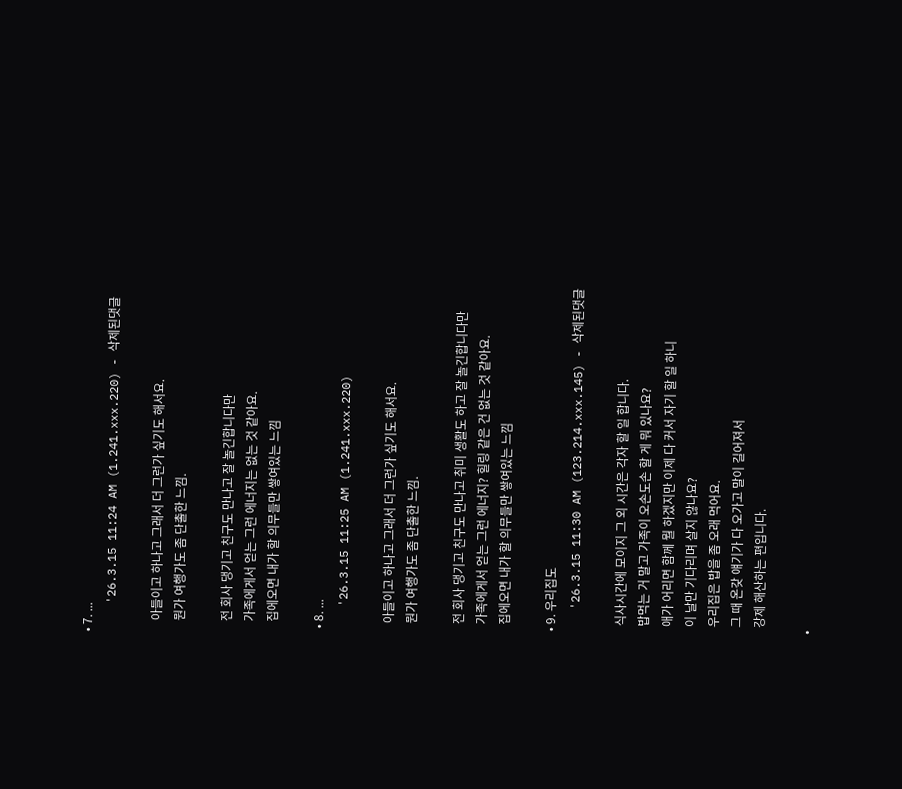• 7. ...
    '26.3.15 11:24 AM (1.241.xxx.220) - 삭제된댓글

    아들이고 하나고 그래서 더 그런가 싶기도 해서요.
    뭔가 여행가도 좀 단촐한 느낌.

    전 회사 댕기고 친구도 만나고 잘 놀긴합니다만
    가족에게서 얻는 그런 에너지는 없는 것 같아요.
    집에오면 내가 할 의무들만 쌓여있는 느낌

  • 8. ...
    '26.3.15 11:25 AM (1.241.xxx.220)

    아들이고 하나고 그래서 더 그런가 싶기도 해서요.
    뭔가 여행가도 좀 단촐한 느낌.

    전 회사 댕기고 친구도 만나고 취미 생활도 하고 잘 놀긴합니다만
    가족에게서 얻는 그런 에너지? 힐링 같은 건 없는 것 같아요.
    집에오면 내가 할 의무들만 쌓여있는 느낌

  • 9. 우리집도
    '26.3.15 11:30 AM (123.214.xxx.145) - 삭제된댓글

    식사시간에 모이지 그 외 시간은 각자 할 일 합니다.
    밥먹는 거 말고 가족이 오손도손 할 게 뭐 있나요?
    애가 어리면 함께 뭘 하겠지만 이제 다 커서 자기 할 일 하니
    이 날만 기다리며 살지 않나요?
    우리집은 밥을 좀 오래 먹어요.
    그 때 온갖 얘기가 다 오가고 말이 길어져서
    강제 해산하는 편입니다.

  •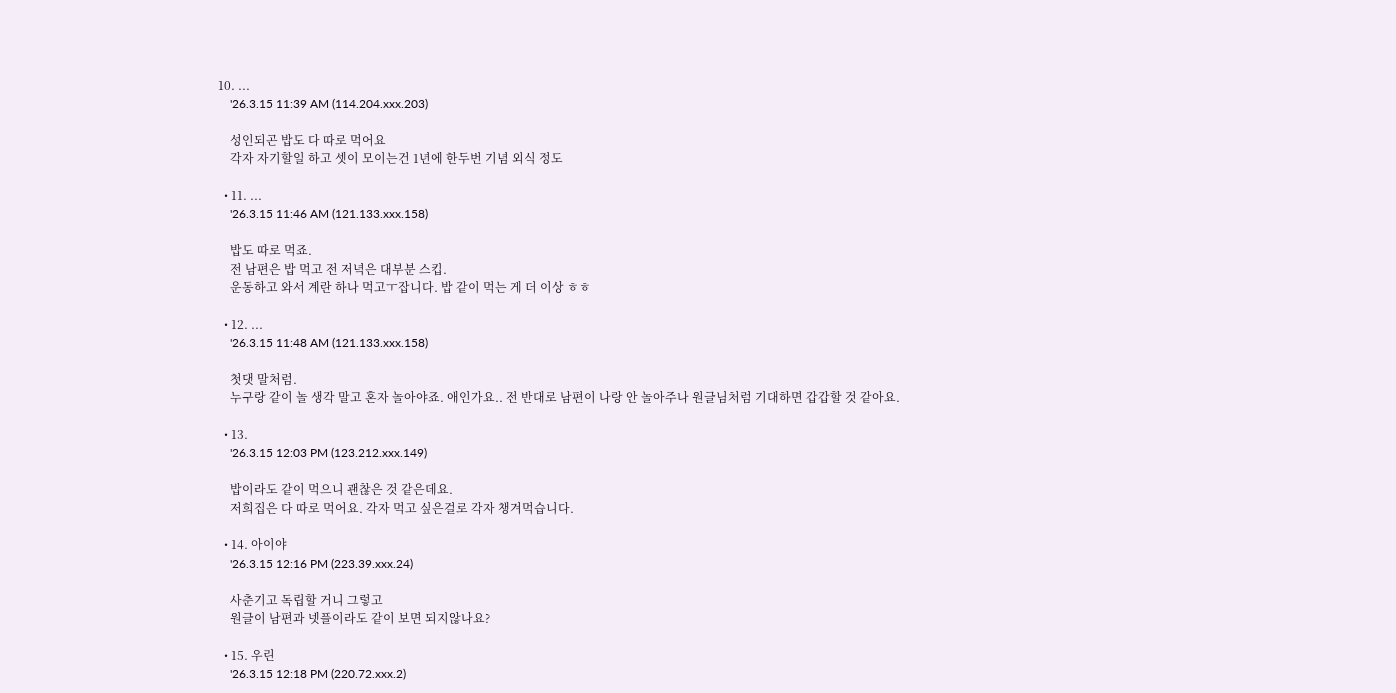10. ...
    '26.3.15 11:39 AM (114.204.xxx.203)

    성인되곤 밥도 다 따로 먹어요
    각자 자기할일 하고 셋이 모이는건 1년에 한두번 기념 외식 정도

  • 11. ...
    '26.3.15 11:46 AM (121.133.xxx.158)

    밥도 따로 먹죠.
    전 남편은 밥 먹고 전 저녁은 대부분 스킵.
    운동하고 와서 계란 하나 먹고ㅜ잡니다. 밥 같이 먹는 게 더 이상 ㅎㅎ

  • 12. ...
    '26.3.15 11:48 AM (121.133.xxx.158)

    첫댓 말처럼.
    누구랑 같이 놀 생각 말고 혼자 놀아야죠. 애인가요.. 전 반대로 남편이 나랑 안 놀아주나 원글님처럼 기대하면 갑갑할 것 같아요.

  • 13.
    '26.3.15 12:03 PM (123.212.xxx.149)

    밥이라도 같이 먹으니 괜찮은 것 같은데요.
    저희집은 다 따로 먹어요. 각자 먹고 싶은걸로 각자 챙겨먹습니다.

  • 14. 아이야
    '26.3.15 12:16 PM (223.39.xxx.24)

    사춘기고 독립할 거니 그렇고
    원글이 남편과 넷플이라도 같이 보면 되지않나요?

  • 15. 우린
    '26.3.15 12:18 PM (220.72.xxx.2)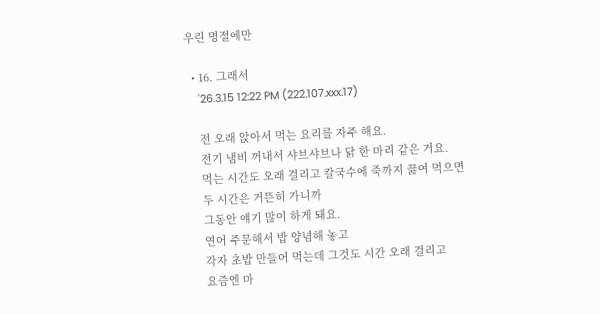우린 명절에만

  • 16. 그래서
    '26.3.15 12:22 PM (222.107.xxx.17)

    전 오래 앉아서 먹는 요리를 자주 해요.
    전기 냄비 꺼내서 샤브샤브나 닭 한 마리 같은 거요.
    먹는 시간도 오래 걸리고 칼국수에 죽까지 끓여 먹으면
    두 시간은 거뜬히 가니까
    그동안 얘기 많이 하게 돼요.
    연어 주문해서 밥 양념해 놓고
    각자 초밥 만들어 먹는데 그것도 시간 오래 걸리고
    요즘엔 마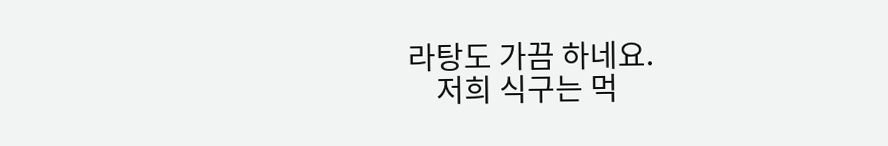라탕도 가끔 하네요.
    저희 식구는 먹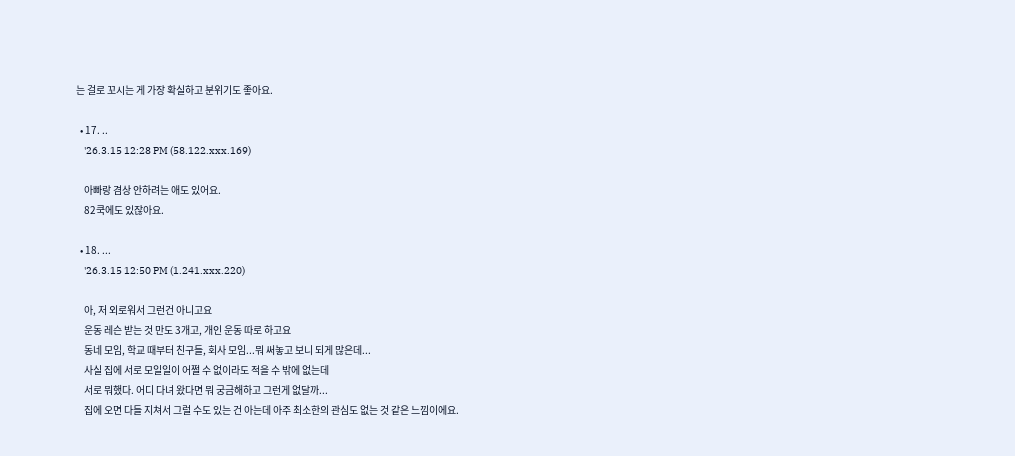는 걸로 꼬시는 게 가장 확실하고 분위기도 좋아요.

  • 17. ..
    '26.3.15 12:28 PM (58.122.xxx.169)

    아빠랑 겸상 안하려는 애도 있어요.
    82쿡에도 있잖아요.

  • 18. ...
    '26.3.15 12:50 PM (1.241.xxx.220)

    아, 저 외로워서 그런건 아니고요
    운동 레슨 받는 것 만도 3개고, 개인 운동 따로 하고요
    동네 모임, 학교 때부터 친구들, 회사 모임...뭐 써놓고 보니 되게 많은데...
    사실 집에 서로 모일일이 어쩔 수 없이라도 적을 수 밖에 없는데
    서로 뭐했다. 어디 다녀 왔다면 뭐 궁금해하고 그런게 없달까...
    집에 오면 다들 지쳐서 그럴 수도 있는 건 아는데 아주 최소한의 관심도 없는 것 같은 느낌이에요.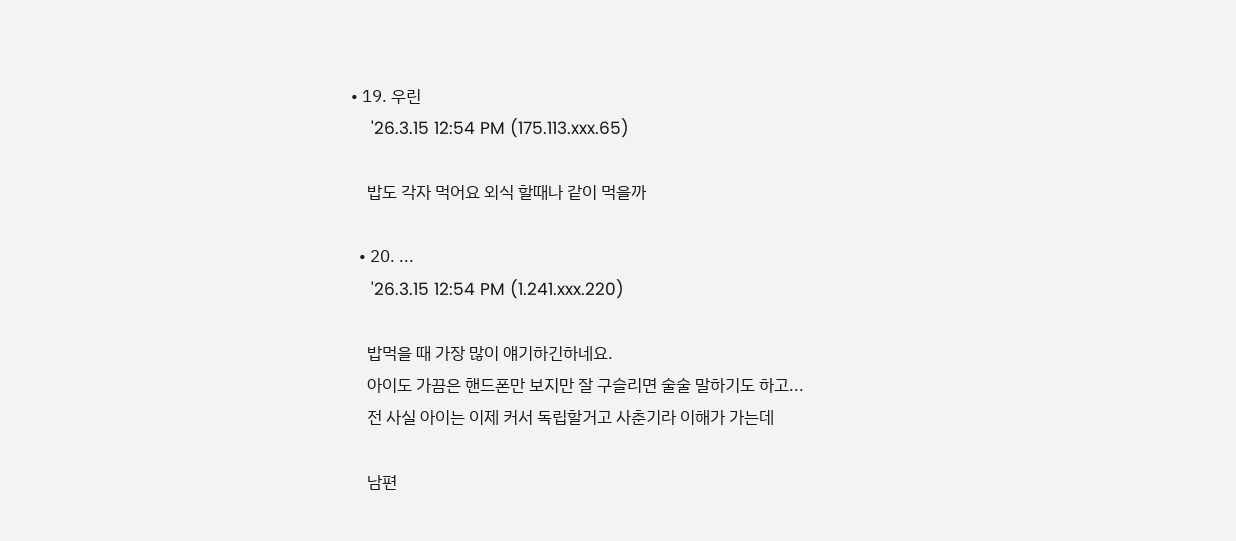• 19. 우린
    '26.3.15 12:54 PM (175.113.xxx.65)

    밥도 각자 먹어요 외식 할때나 같이 먹을까

  • 20. ...
    '26.3.15 12:54 PM (1.241.xxx.220)

    밥먹을 때 가장 많이 얘기하긴하네요.
    아이도 가끔은 핸드폰만 보지만 잘 구슬리면 술술 말하기도 하고...
    전 사실 아이는 이제 커서 독립할거고 사춘기라 이해가 가는데

    남편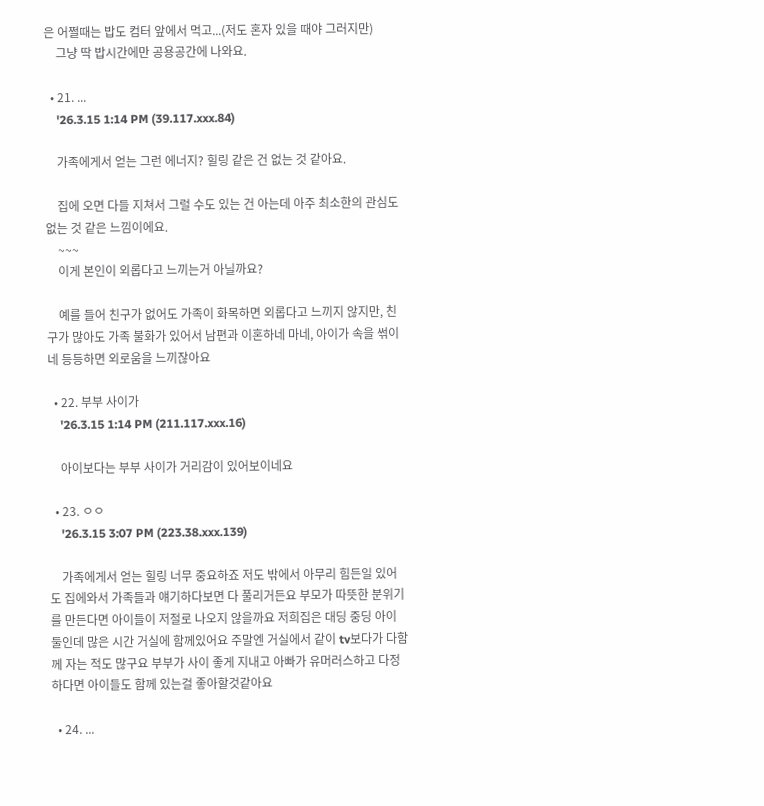은 어쩔때는 밥도 컴터 앞에서 먹고...(저도 혼자 있을 때야 그러지만)
    그냥 딱 밥시간에만 공용공간에 나와요.

  • 21. ...
    '26.3.15 1:14 PM (39.117.xxx.84)

    가족에게서 얻는 그런 에너지? 힐링 같은 건 없는 것 같아요.

    집에 오면 다들 지쳐서 그럴 수도 있는 건 아는데 아주 최소한의 관심도 없는 것 같은 느낌이에요.
    ~~~
    이게 본인이 외롭다고 느끼는거 아닐까요?

    예를 들어 친구가 없어도 가족이 화목하면 외롭다고 느끼지 않지만, 친구가 많아도 가족 불화가 있어서 남편과 이혼하네 마네, 아이가 속을 썪이네 등등하면 외로움을 느끼잖아요

  • 22. 부부 사이가
    '26.3.15 1:14 PM (211.117.xxx.16)

    아이보다는 부부 사이가 거리감이 있어보이네요

  • 23. ㅇㅇ
    '26.3.15 3:07 PM (223.38.xxx.139)

    가족에게서 얻는 힐링 너무 중요하죠 저도 밖에서 아무리 힘든일 있어도 집에와서 가족들과 얘기하다보면 다 풀리거든요 부모가 따뜻한 분위기를 만든다면 아이들이 저절로 나오지 않을까요 저희집은 대딩 중딩 아이 둘인데 많은 시간 거실에 함께있어요 주말엔 거실에서 같이 tv보다가 다함께 자는 적도 많구요 부부가 사이 좋게 지내고 아빠가 유머러스하고 다정하다면 아이들도 함께 있는걸 좋아할것같아요

  • 24. ...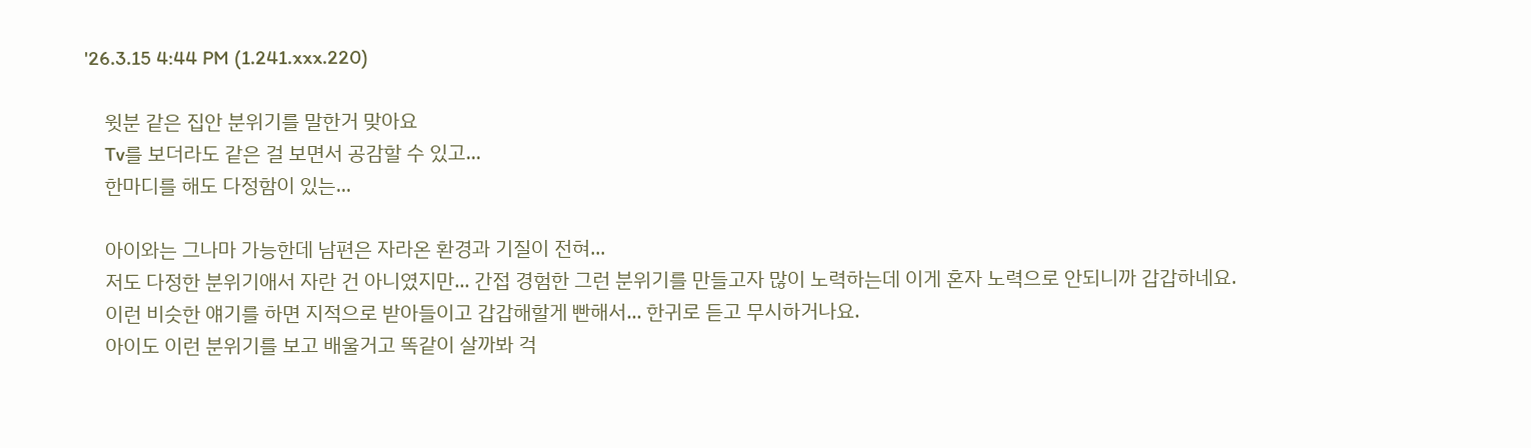'26.3.15 4:44 PM (1.241.xxx.220)

    윗분 같은 집안 분위기를 말한거 맞아요
    Tv를 보더라도 같은 걸 보면서 공감할 수 있고...
    한마디를 해도 다정함이 있는...

    아이와는 그나마 가능한데 남편은 자라온 환경과 기질이 전혀...
    저도 다정한 분위기애서 자란 건 아니였지만... 간접 경험한 그런 분위기를 만들고자 많이 노력하는데 이게 혼자 노력으로 안되니까 갑갑하네요.
    이런 비슷한 얘기를 하면 지적으로 받아들이고 갑갑해할게 빤해서... 한귀로 듣고 무시하거나요.
    아이도 이런 분위기를 보고 배울거고 똑같이 살까봐 걱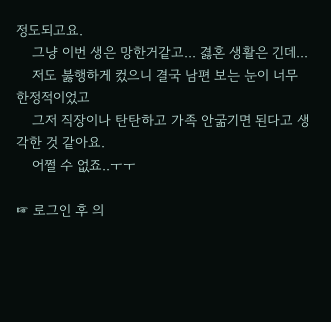정도되고요.
    그냥 이번 생은 망한거같고... 겷혼 생활은 긴데...
    저도 붏행하게 컸으니 결국 남편 보는 눈이 너무 한정적이었고
    그저 직장이나 탄탄하고 가족 안굶기면 된다고 생각한 것 같아요.
    어쩔 수 없죠..ㅜㅜ

☞ 로그인 후 의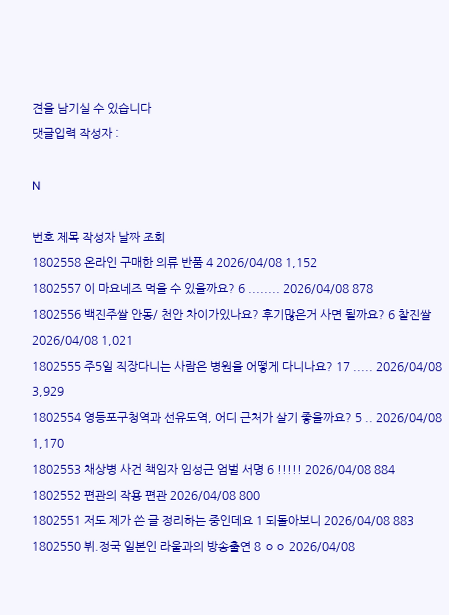견을 남기실 수 있습니다
댓글입력 작성자 :

N

번호 제목 작성자 날짜 조회
1802558 온라인 구매한 의류 반품 4 2026/04/08 1,152
1802557 이 마요네즈 먹을 수 있을까요? 6 ........ 2026/04/08 878
1802556 백진주쌀 안동/ 천안 차이가있나요? 후기많은거 사면 될까요? 6 찰진쌀 2026/04/08 1,021
1802555 주5일 직장다니는 사람은 병원을 어떻게 다니나요? 17 ..... 2026/04/08 3,929
1802554 영등포구청역과 선유도역, 어디 근처가 살기 좋을까요? 5 .. 2026/04/08 1,170
1802553 채상병 사건 책임자 임성근 엄벌 서명 6 !!!!! 2026/04/08 884
1802552 편관의 작용 편관 2026/04/08 800
1802551 저도 제가 쓴 글 정리하는 중인데요 1 되돌아보니 2026/04/08 883
1802550 뷔.정국 일본인 라울과의 방송출연 8 ㅇㅇ 2026/04/08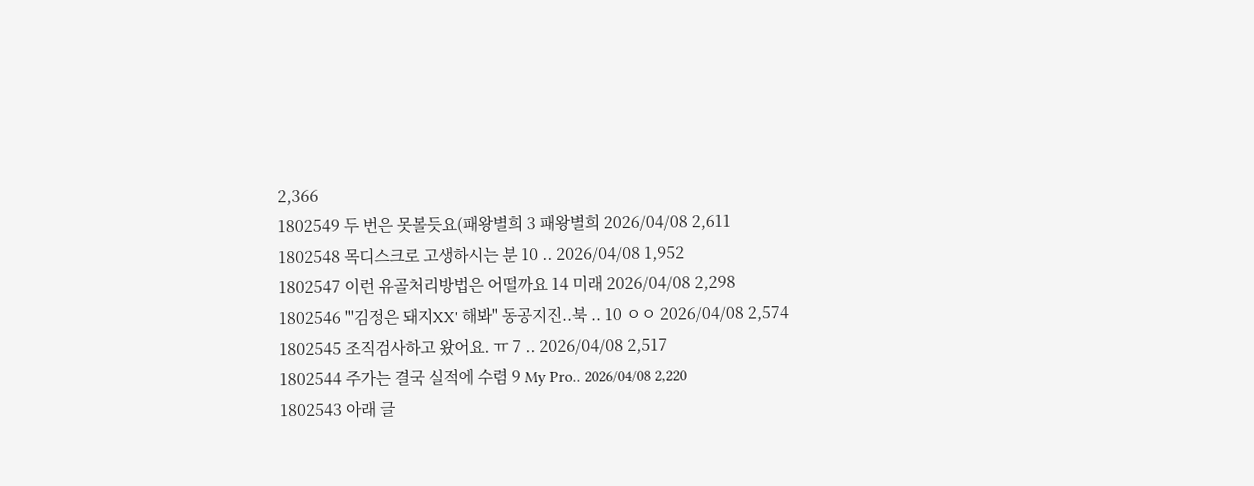2,366
1802549 두 번은 못볼듯요(패왕별희 3 패왕별희 2026/04/08 2,611
1802548 목디스크로 고생하시는 분 10 .. 2026/04/08 1,952
1802547 이런 유골처리방법은 어떨까요 14 미래 2026/04/08 2,298
1802546 "'김정은 돼지XX' 해봐" 동공지진..북 .. 10 ㅇㅇ 2026/04/08 2,574
1802545 조직검사하고 왔어요. ㅠ 7 .. 2026/04/08 2,517
1802544 주가는 결국 실적에 수렴 9 My Pro.. 2026/04/08 2,220
1802543 아래 글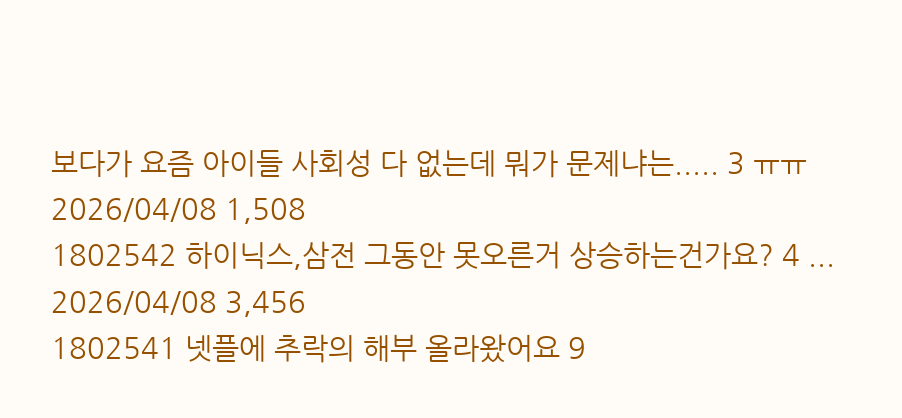보다가 요즘 아이들 사회성 다 없는데 뭐가 문제냐는..... 3 ㅠㅠ 2026/04/08 1,508
1802542 하이닉스,삼전 그동안 못오른거 상승하는건가요? 4 ... 2026/04/08 3,456
1802541 넷플에 추락의 해부 올라왔어요 9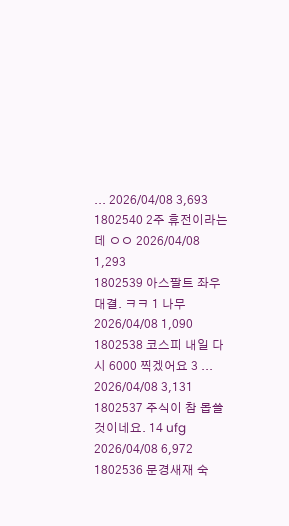... 2026/04/08 3,693
1802540 2주 휴전이라는데 ㅇㅇ 2026/04/08 1,293
1802539 아스팔트 좌우대결. ㅋㅋ 1 나무 2026/04/08 1,090
1802538 코스피 내일 다시 6000 찍겠어요 3 ... 2026/04/08 3,131
1802537 주식이 참 몹쓸것이네요. 14 ufg 2026/04/08 6,972
1802536 문경새재 숙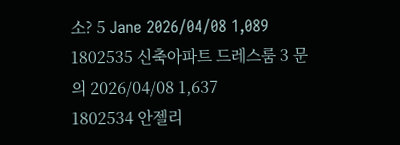소? 5 Jane 2026/04/08 1,089
1802535 신축아파트 드레스룸 3 문의 2026/04/08 1,637
1802534 안젤리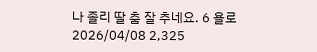나 졸리 딸 춤 잘 추네요. 6 욜로 2026/04/08 2,325